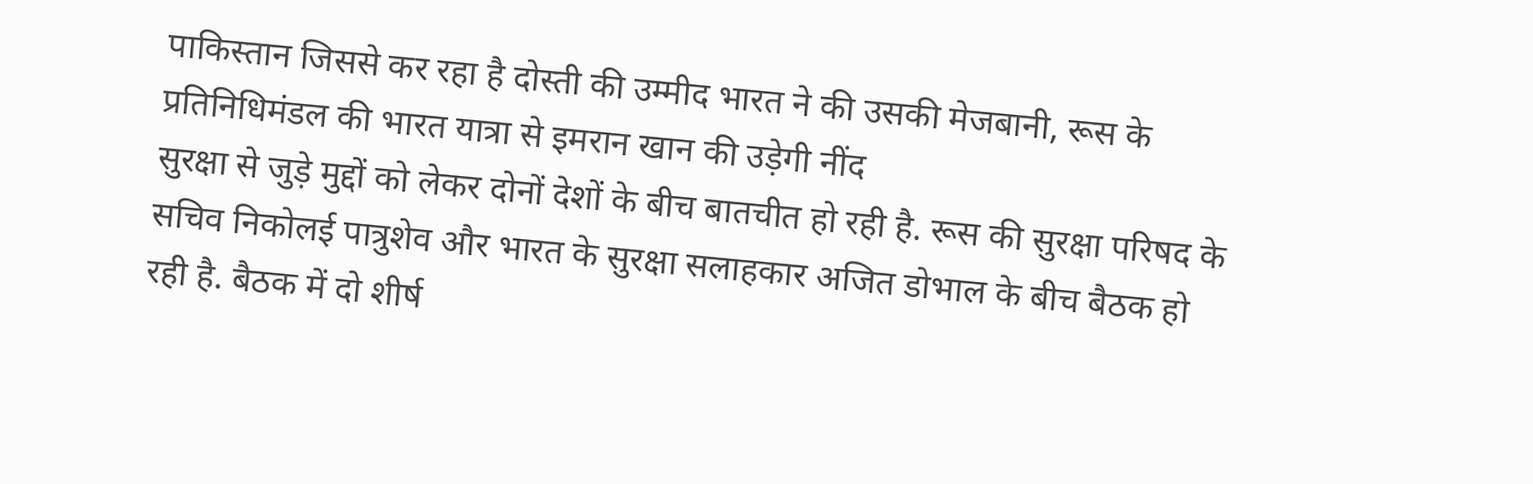पाकिस्तान जिससे कर रहा है दोस्ती की उम्मीद भारत ने की उसकी मेजबानी, रूस के प्रतिनिधिमंडल की भारत यात्रा से इमरान खान की उड़ेगी नींद
सुरक्षा से जुड़े मुद्दों को लेकर दोनों देशों के बीच बातचीत हो रही है. रूस की सुरक्षा परिषद के सचिव निकोलई पात्रुशेव और भारत के सुरक्षा सलाहकार अजित डोभाल के बीच बैठक हो रही है. बैठक में दो शीर्ष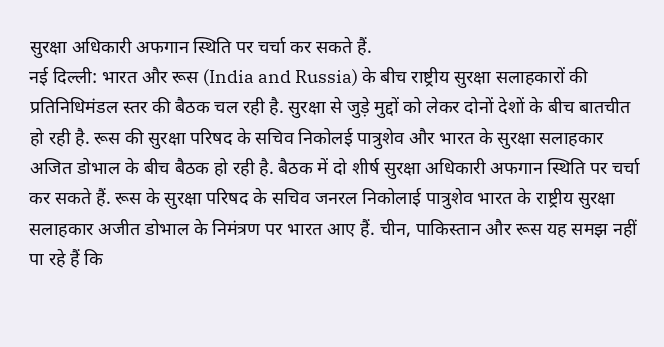सुरक्षा अधिकारी अफगान स्थिति पर चर्चा कर सकते हैं.
नई दिल्ली: भारत और रूस (India and Russia) के बीच राष्ट्रीय सुरक्षा सलाहकारों की प्रतिनिधिमंडल स्तर की बैठक चल रही है. सुरक्षा से जुड़े मुद्दों को लेकर दोनों देशों के बीच बातचीत हो रही है. रूस की सुरक्षा परिषद के सचिव निकोलई पात्रुशेव और भारत के सुरक्षा सलाहकार अजित डोभाल के बीच बैठक हो रही है. बैठक में दो शीर्ष सुरक्षा अधिकारी अफगान स्थिति पर चर्चा कर सकते हैं. रूस के सुरक्षा परिषद के सचिव जनरल निकोलाई पात्रुशेव भारत के राष्ट्रीय सुरक्षा सलाहकार अजीत डोभाल के निमंत्रण पर भारत आए हैं. चीन, पाकिस्तान और रूस यह समझ नहीं पा रहे हैं कि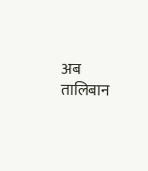अब तालिबान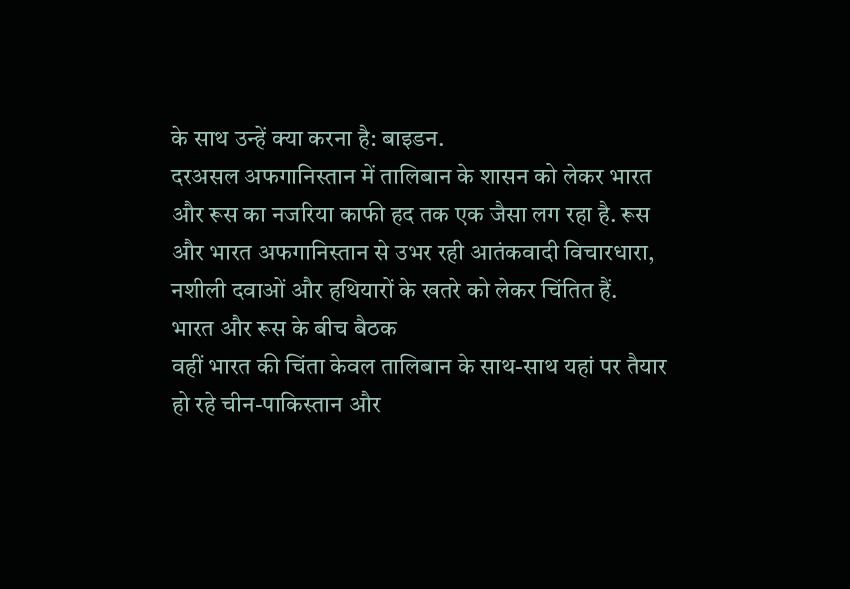के साथ उन्हें क्या करना है: बाइडन.
दरअसल अफगानिस्तान में तालिबान के शासन को लेकर भारत और रूस का नजरिया काफी हद तक एक जैसा लग रहा है. रूस और भारत अफगानिस्तान से उभर रही आतंकवादी विचारधारा, नशीली दवाओं और हथियारों के खतरे को लेकर चिंतित हैं.
भारत और रूस के बीच बैठक
वहीं भारत की चिंता केवल तालिबान के साथ-साथ यहां पर तैयार हो रहे चीन-पाकिस्तान और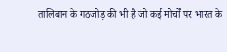तालिबान के गठजोड़ की भी है जो कई मोर्चों पर भारत के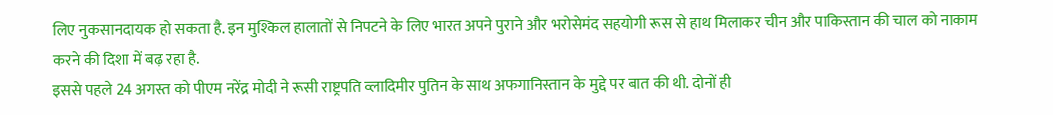लिए नुकसानदायक हो सकता है. इन मुश्किल हालातों से निपटने के लिए भारत अपने पुराने और भरोसेमंद सहयोगी रूस से हाथ मिलाकर चीन और पाकिस्तान की चाल को नाकाम करने की दिशा में बढ़ रहा है.
इससे पहले 24 अगस्त को पीएम नरेंद्र मोदी ने रूसी राष्ट्रपति व्लादिमीर पुतिन के साथ अफगानिस्तान के मुद्दे पर बात की थी. दोनों ही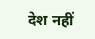देश नहीं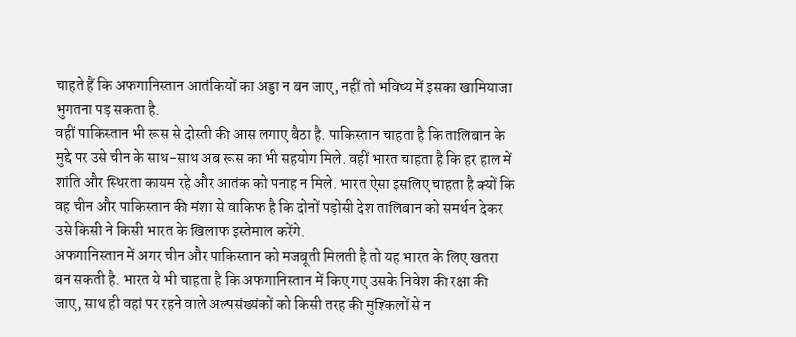चाहते हैं कि अफगानिस्तान आतंकियों का अड्डा न बन जाए, नहीं तो भविष्य में इसका खामियाजा भुगतना पड़ सकता है.
वहीं पाकिस्तान भी रूस से दोस्ती की आस लगाए बैठा है. पाकिस्तान चाहता है कि तालिबान के मुद्दे पर उसे चीन के साथ-साथ अब रूस का भी सहयोग मिले. वहीं भारत चाहता है कि हर हाल में शांति और स्थिरता कायम रहे और आतंक को पनाह न मिले. भारत ऐसा इसलिए चाहता है क्यों कि वह चीन और पाकिस्तान की मंशा से वाकिफ है कि दोनों पड़ोसी देश तालिबान को समर्थन देकर उसे किसी ने किसी भारत के खिलाफ इस्तेमाल करेंगे.
अफगानिस्तान में अगर चीन और पाकिस्तान को मजबूती मिलती है तो यह भारत के लिए खतरा बन सकती है. भारत ये भी चाहता है कि अफगानिस्तान में किए गए उसके निवेश की रक्षा की जाए, साथ ही वहां पर रहने वाले अल्पसंख्यंकों को किसी तरह की मुश्किलों से न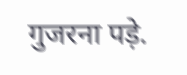गुजरना पड़े.